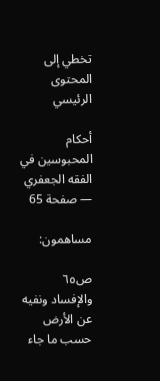تخطي إلى المحتوى الرئيسي

أحكام المحبوسين في الفقه الجعفري — صفحة 65

مساهمون:

ص٦٥
والإفساد ونفيه عن الأرض حسب ما جاء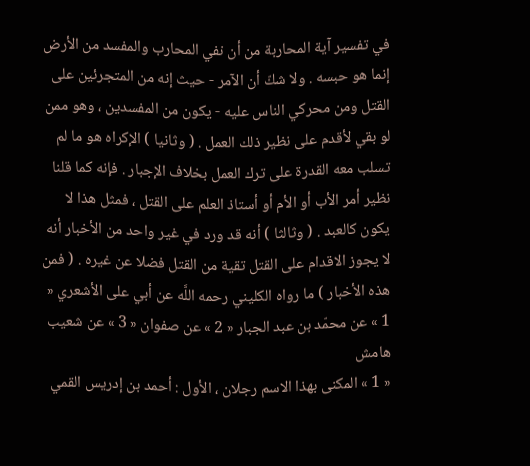في تفسير آية المحاربة من أن نفي المحارب والمفسد من الأرض إنما هو حبسه . ولا شكّ أن الآمر - حيث إنه من المتجرئين على القتل ومن محركي الناس عليه - يكون من المفسدين ، وهو ممن لو بقي لأقدم على نظير ذلك العمل . ( وثانيا ) الإكراه هو ما لم تسلب معه القدرة على ترك العمل بخلاف الإجبار . فإنه كما قلنا نظير أمر الأب أو الأم أو أستاذ العلم على القتل ، فمثل هذا لا يكون كالعبد . ( وثالثا ) أنه قد ورد في غير واحد من الأخبار أنه لا يجوز الاقدام على القتل تقية من القتل فضلا عن غيره . ( فمن هذه الأخبار ) ما رواه الكليني رحمه اللَّه عن أبي على الأشعري « 1 » عن محمّد بن عبد الجبار « 2 » عن صفوان « 3 » عن شعيب
هامش
« 1 » المكنى بهذا الاسم رجلان ، الأول : أحمد بن إدريس القمي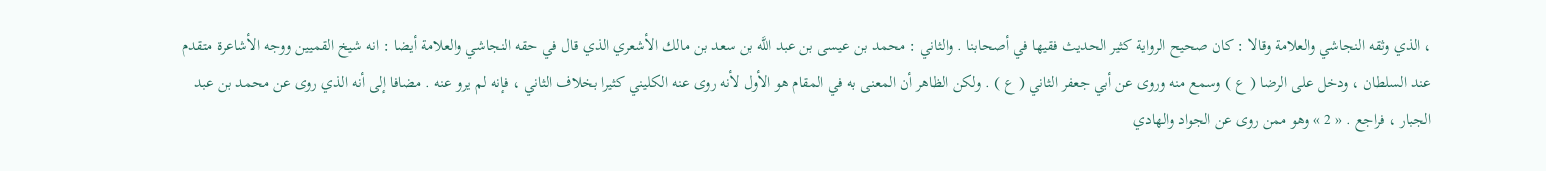، الذي وثقه النجاشي والعلامة وقالا : كان صحيح الرواية كثير الحديث فقيها في أصحابنا . والثاني : محمد بن عيسى بن عبد اللَّه بن سعد بن مالك الأشعري الذي قال في حقه النجاشي والعلامة أيضا : انه شيخ القميين ووجه الأشاعرة متقدم عند السلطان ، ودخل على الرضا ( ع ) وسمع منه وروى عن أبي جعفر الثاني ( ع ) . ولكن الظاهر أن المعنى به في المقام هو الأول لأنه روى عنه الكليني كثيرا بخلاف الثاني ، فإنه لم يرو عنه . مضافا إلى أنه الذي روى عن محمد بن عبد الجبار ، فراجع . « 2 » وهو ممن روى عن الجواد والهادي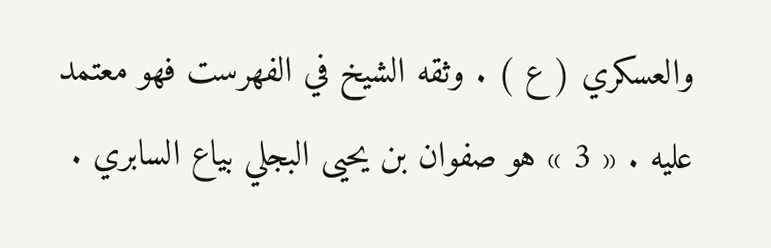والعسكري ( ع ) . وثقه الشيخ في الفهرست فهو معتمد عليه . « 3 » هو صفوان بن يحيى البجلي بياع السابري .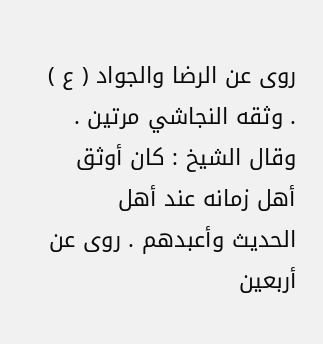روى عن الرضا والجواد ( ع ) . وثقه النجاشي مرتين . وقال الشيخ : كان أوثق أهل زمانه عند أهل الحديث وأعبدهم . روى عن أربعين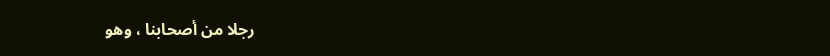رجلا من أصحابنا ، وهو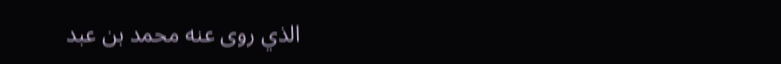الذي روى عنه محمد بن عبد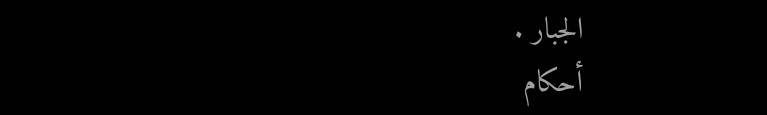الجبار .
أحكام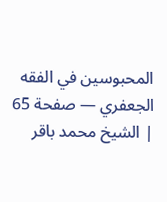المحبوسين في الفقه الجعفري — صفحة 65 | الشيخ محمد باقر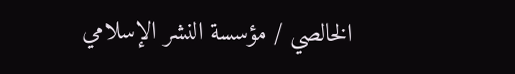الخالصي / مؤسسة النشر الإسلامي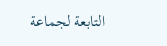التابعة لجماعة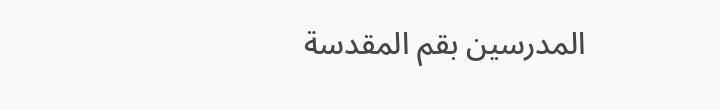المدرسين بقم المقدسة